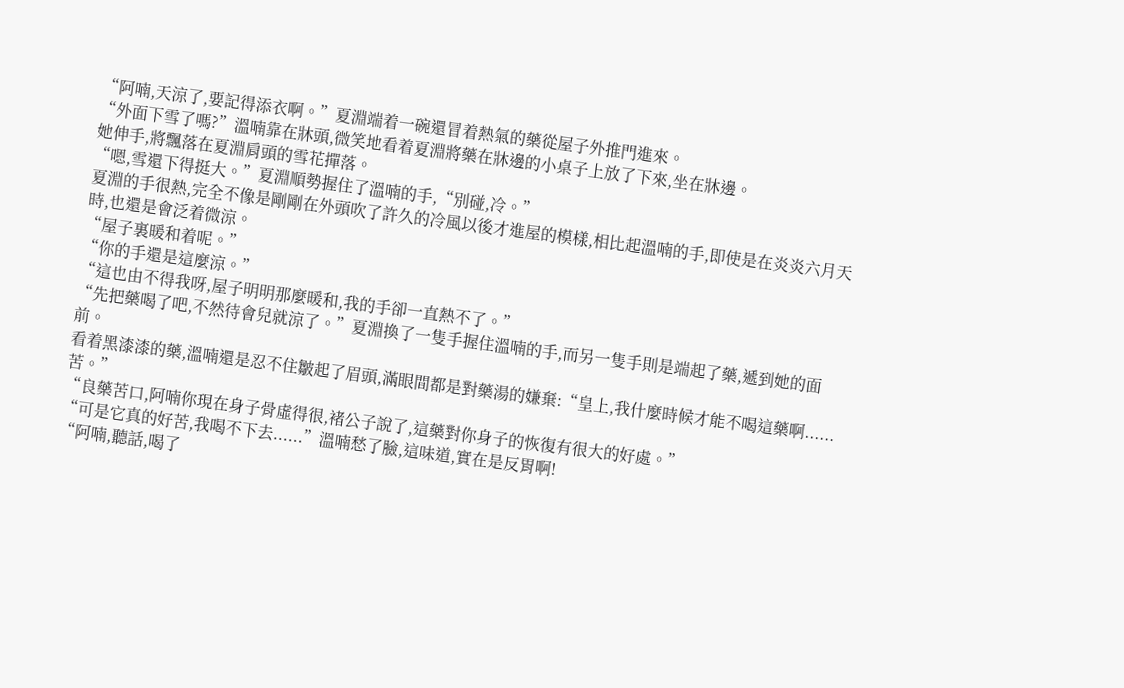“阿喃,天涼了,要記得添衣啊。”夏淵端着一碗還冒着熱氣的藥從屋子外推門進來。
“外面下雪了嗎?”溫喃靠在牀頭,微笑地看着夏淵將藥在牀邊的小桌子上放了下來,坐在牀邊。
她伸手,將飄落在夏淵肩頭的雪花撣落。
“嗯,雪還下得挺大。”夏淵順勢握住了溫喃的手,“別碰,冷。”
夏淵的手很熱,完全不像是剛剛在外頭吹了許久的冷風以後才進屋的模樣,相比起溫喃的手,即使是在炎炎六月天時,也還是會泛着微涼。
“屋子裏暖和着呢。”
“你的手還是這麼涼。”
“這也由不得我呀,屋子明明那麼暖和,我的手卻一直熱不了。”
“先把藥喝了吧,不然待會兒就涼了。”夏淵換了一隻手握住溫喃的手,而另一隻手則是端起了藥,遞到她的面前。
看着黑漆漆的藥,溫喃還是忍不住皺起了眉頭,滿眼間都是對藥湯的嫌棄:“皇上,我什麼時候才能不喝這藥啊......苦。”
“良藥苦口,阿喃你現在身子骨虛得很,褚公子說了,這藥對你身子的恢復有很大的好處。”
“可是它真的好苦,我喝不下去......”溫喃愁了臉,這味道,實在是反胃啊!
“阿喃,聽話,喝了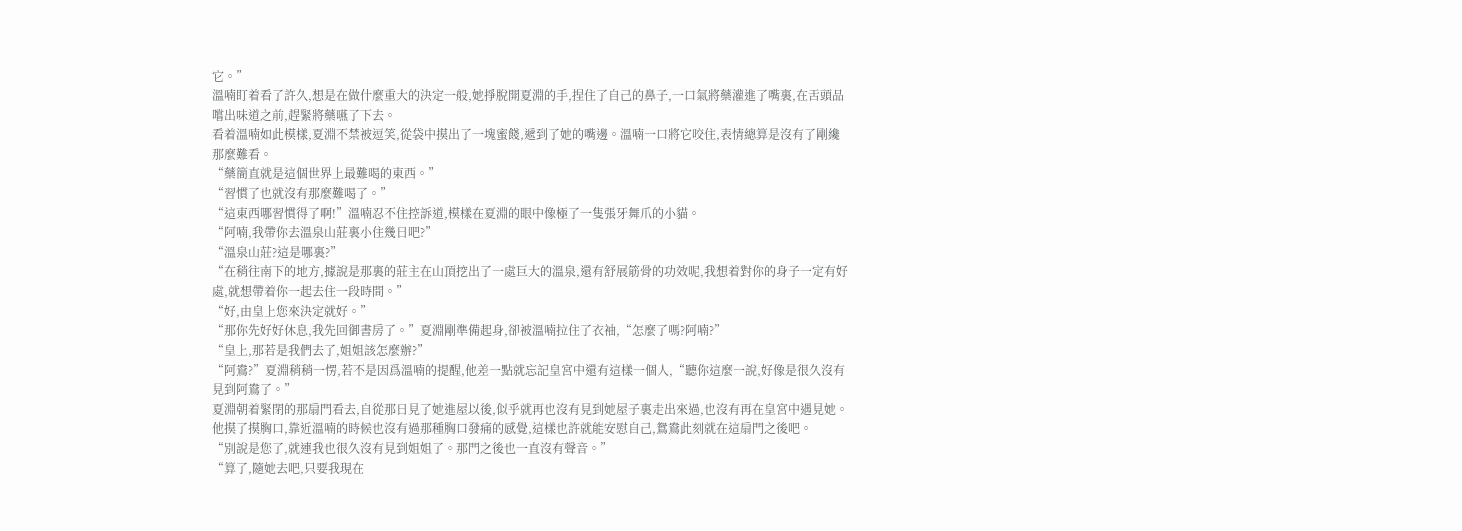它。”
溫喃盯着看了許久,想是在做什麼重大的決定一般,她掙脫開夏淵的手,捏住了自己的鼻子,一口氣將藥灌進了嘴裏,在舌頭品嚐出味道之前,趕緊將藥嚥了下去。
看着溫喃如此模樣,夏淵不禁被逗笑,從袋中摸出了一塊蜜餞,遞到了她的嘴邊。溫喃一口將它咬住,表情總算是沒有了剛纔那麼難看。
“藥簡直就是這個世界上最難喝的東西。”
“習慣了也就沒有那麼難喝了。”
“這東西哪習慣得了啊!”溫喃忍不住控訴道,模樣在夏淵的眼中像極了一隻張牙舞爪的小貓。
“阿喃,我帶你去溫泉山莊裏小住幾日吧?”
“溫泉山莊?這是哪裏?”
“在稍往南下的地方,據說是那裏的莊主在山頂挖出了一處巨大的溫泉,還有舒展筋骨的功效呢,我想着對你的身子一定有好處,就想帶着你一起去住一段時間。”
“好,由皇上您來決定就好。”
“那你先好好休息,我先回御書房了。”夏淵剛準備起身,卻被溫喃拉住了衣袖,“怎麼了嗎?阿喃?”
“皇上,那若是我們去了,姐姐該怎麼辦?”
“阿鴦?”夏淵稍稍一愣,若不是因爲溫喃的提醒,他差一點就忘記皇宮中還有這樣一個人,“聽你這麼一說,好像是很久沒有見到阿鴦了。”
夏淵朝着緊閉的那扇門看去,自從那日見了她進屋以後,似乎就再也沒有見到她屋子裏走出來過,也沒有再在皇宮中遇見她。他摸了摸胸口,靠近溫喃的時候也沒有過那種胸口發痛的感覺,這樣也許就能安慰自己,鴛鴦此刻就在這扇門之後吧。
“別說是您了,就連我也很久沒有見到姐姐了。那門之後也一直沒有聲音。”
“算了,隨她去吧,只要我現在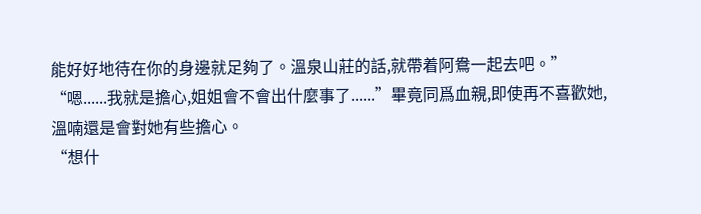能好好地待在你的身邊就足夠了。溫泉山莊的話,就帶着阿鴦一起去吧。”
“嗯......我就是擔心,姐姐會不會出什麼事了......”畢竟同爲血親,即使再不喜歡她,溫喃還是會對她有些擔心。
“想什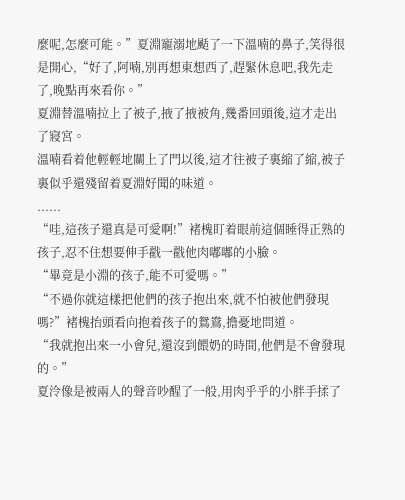麼呢,怎麼可能。”夏淵寵溺地颳了一下溫喃的鼻子,笑得很是開心,“好了,阿喃,別再想東想西了,趕緊休息吧,我先走了,晚點再來看你。”
夏淵替溫喃拉上了被子,掖了掖被角,幾番回頭後,這才走出了寢宮。
溫喃看着他輕輕地關上了門以後,這才往被子裏縮了縮,被子裏似乎還殘留着夏淵好聞的味道。
......
“哇,這孩子還真是可愛啊!”褚槐盯着眼前這個睡得正熟的孩子,忍不住想要伸手戳一戳他肉嘟嘟的小臉。
“畢竟是小淵的孩子,能不可愛嗎。”
“不過你就這樣把他們的孩子抱出來,就不怕被他們發現嗎?”褚槐抬頭看向抱着孩子的鴛鴦,擔憂地問道。
“我就抱出來一小會兒,還沒到餵奶的時間,他們是不會發現的。”
夏泠像是被兩人的聲音吵醒了一般,用肉乎乎的小胖手揉了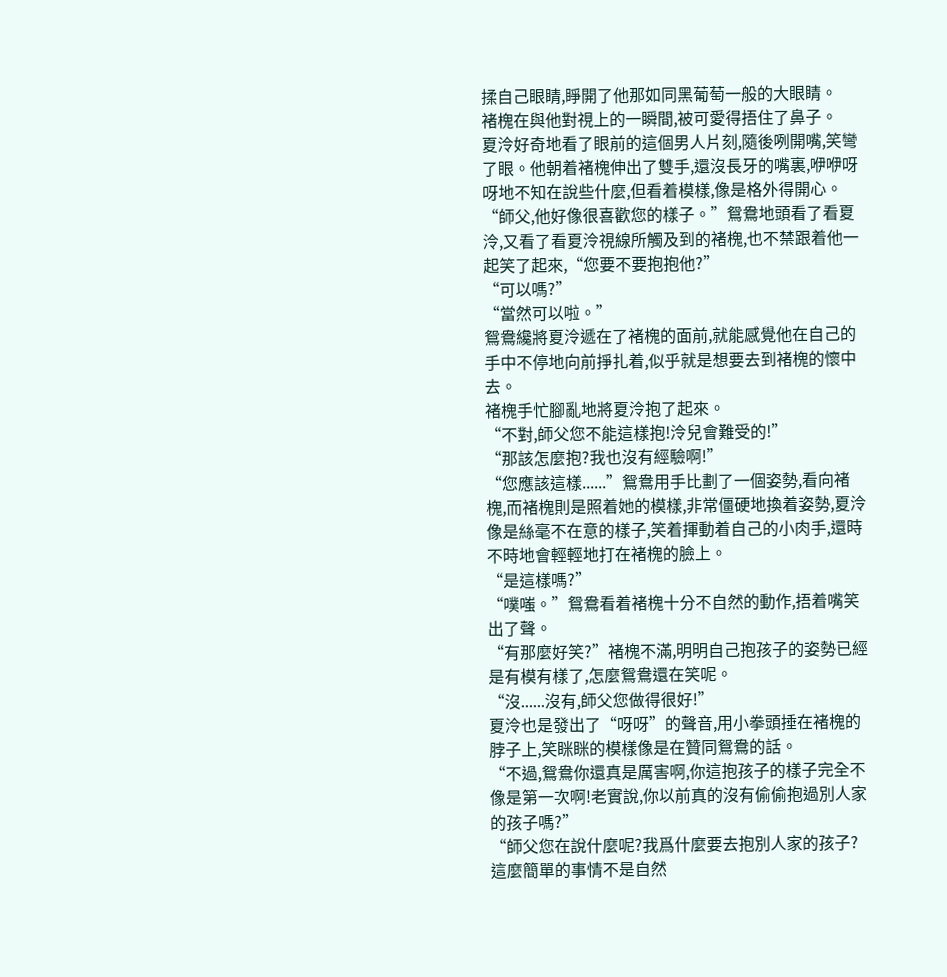揉自己眼睛,睜開了他那如同黑葡萄一般的大眼睛。
褚槐在與他對視上的一瞬間,被可愛得捂住了鼻子。
夏泠好奇地看了眼前的這個男人片刻,隨後咧開嘴,笑彎了眼。他朝着褚槐伸出了雙手,還沒長牙的嘴裏,咿咿呀呀地不知在說些什麼,但看着模樣,像是格外得開心。
“師父,他好像很喜歡您的樣子。”鴛鴦地頭看了看夏泠,又看了看夏泠視線所觸及到的褚槐,也不禁跟着他一起笑了起來,“您要不要抱抱他?”
“可以嗎?”
“當然可以啦。”
鴛鴦纔將夏泠遞在了褚槐的面前,就能感覺他在自己的手中不停地向前掙扎着,似乎就是想要去到褚槐的懷中去。
褚槐手忙腳亂地將夏泠抱了起來。
“不對,師父您不能這樣抱!泠兒會難受的!”
“那該怎麼抱?我也沒有經驗啊!”
“您應該這樣......”鴛鴦用手比劃了一個姿勢,看向褚槐,而褚槐則是照着她的模樣,非常僵硬地換着姿勢,夏泠像是絲毫不在意的樣子,笑着揮動着自己的小肉手,還時不時地會輕輕地打在褚槐的臉上。
“是這樣嗎?”
“噗嗤。”鴛鴦看着褚槐十分不自然的動作,捂着嘴笑出了聲。
“有那麼好笑?”褚槐不滿,明明自己抱孩子的姿勢已經是有模有樣了,怎麼鴛鴦還在笑呢。
“沒......沒有,師父您做得很好!”
夏泠也是發出了“呀呀”的聲音,用小拳頭捶在褚槐的脖子上,笑眯眯的模樣像是在贊同鴛鴦的話。
“不過,鴛鴦你還真是厲害啊,你這抱孩子的樣子完全不像是第一次啊!老實說,你以前真的沒有偷偷抱過別人家的孩子嗎?”
“師父您在說什麼呢?我爲什麼要去抱別人家的孩子?這麼簡單的事情不是自然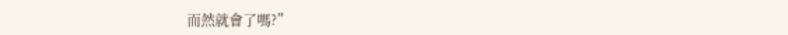而然就會了嗎?”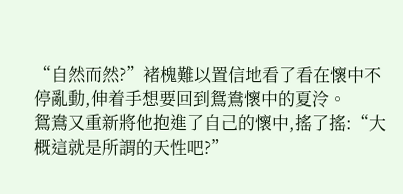“自然而然?”褚槐難以置信地看了看在懷中不停亂動,伸着手想要回到鴛鴦懷中的夏泠。
鴛鴦又重新將他抱進了自己的懷中,搖了搖:“大概這就是所謂的天性吧?”